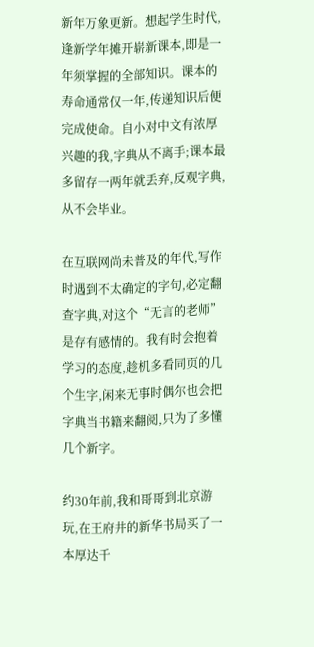新年万象更新。想起学生时代,逢新学年摊开崭新课本,即是一年须掌握的全部知识。课本的寿命通常仅一年,传递知识后便完成使命。自小对中文有浓厚兴趣的我,字典从不离手;课本最多留存一两年就丢弃,反观字典,从不会毕业。

在互联网尚未普及的年代,写作时遇到不太确定的字句,必定翻查字典,对这个“无言的老师”是存有感情的。我有时会抱着学习的态度,趁机多看同页的几个生字,闲来无事时偶尔也会把字典当书籍来翻阅,只为了多懂几个新字。

约30年前,我和哥哥到北京游玩,在王府井的新华书局买了一本厚达千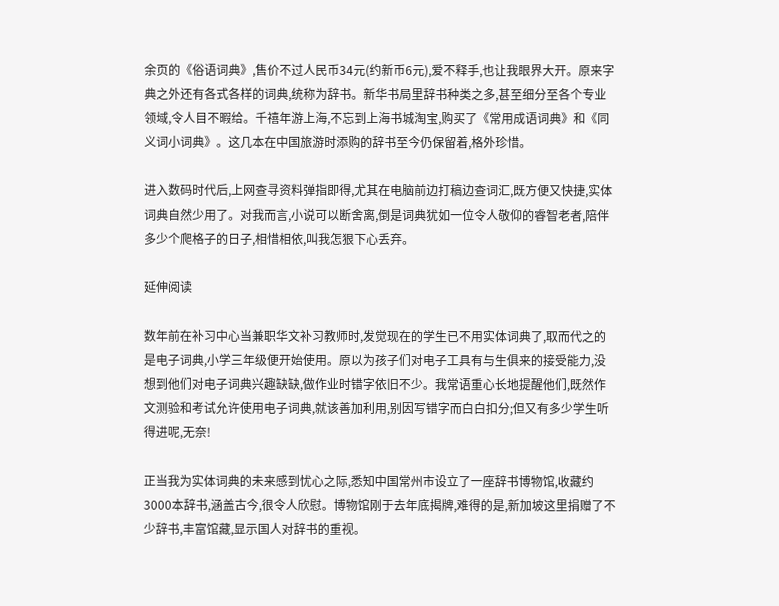余页的《俗语词典》,售价不过人民币34元(约新币6元),爱不释手,也让我眼界大开。原来字典之外还有各式各样的词典,统称为辞书。新华书局里辞书种类之多,甚至细分至各个专业领域,令人目不暇给。千禧年游上海,不忘到上海书城淘宝,购买了《常用成语词典》和《同义词小词典》。这几本在中国旅游时添购的辞书至今仍保留着,格外珍惜。

进入数码时代后,上网查寻资料弹指即得,尤其在电脑前边打稿边查词汇,既方便又快捷,实体词典自然少用了。对我而言,小说可以断舍离,倒是词典犹如一位令人敬仰的睿智老者,陪伴多少个爬格子的日子,相惜相依,叫我怎狠下心丢弃。

延伸阅读

数年前在补习中心当兼职华文补习教师时,发觉现在的学生已不用实体词典了,取而代之的是电子词典,小学三年级便开始使用。原以为孩子们对电子工具有与生俱来的接受能力,没想到他们对电子词典兴趣缺缺,做作业时错字依旧不少。我常语重心长地提醒他们,既然作文测验和考试允许使用电子词典,就该善加利用,别因写错字而白白扣分;但又有多少学生听得进呢,无奈!

正当我为实体词典的未来感到忧心之际,悉知中国常州市设立了一座辞书博物馆,收藏约3000本辞书,涵盖古今,很令人欣慰。博物馆刚于去年底揭牌,难得的是,新加坡这里捐赠了不少辞书,丰富馆藏,显示国人对辞书的重视。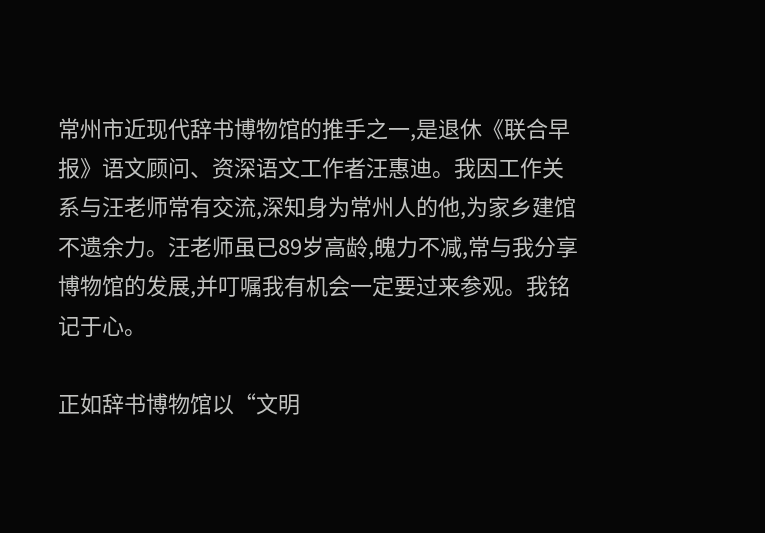常州市近现代辞书博物馆的推手之一,是退休《联合早报》语文顾问、资深语文工作者汪惠迪。我因工作关系与汪老师常有交流,深知身为常州人的他,为家乡建馆不遗余力。汪老师虽已89岁高龄,魄力不减,常与我分享博物馆的发展,并叮嘱我有机会一定要过来参观。我铭记于心。

正如辞书博物馆以“文明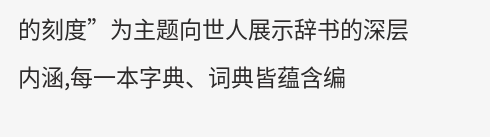的刻度”为主题向世人展示辞书的深层内涵,每一本字典、词典皆蕴含编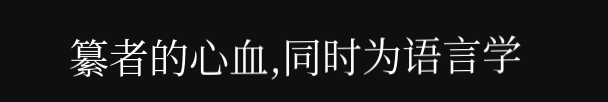纂者的心血,同时为语言学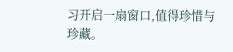习开启一扇窗口,值得珍惜与珍藏。